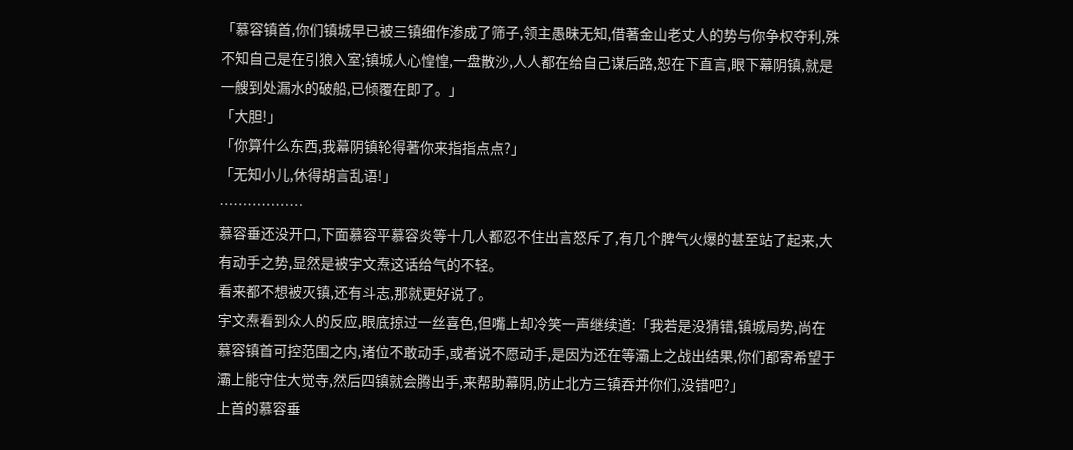「慕容镇首,你们镇城早已被三镇细作渗成了筛子,领主愚昧无知,借著金山老丈人的势与你争权夺利,殊不知自己是在引狼入室;镇城人心惶惶,一盘散沙,人人都在给自己谋后路,恕在下直言,眼下幕阴镇,就是一艘到处漏水的破船,已倾覆在即了。」
「大胆!」
「你算什么东西,我幕阴镇轮得著你来指指点点?」
「无知小儿,休得胡言乱语!」
………………
慕容垂还没开口,下面慕容平慕容炎等十几人都忍不住出言怒斥了,有几个脾气火爆的甚至站了起来,大有动手之势,显然是被宇文焘这话给气的不轻。
看来都不想被灭镇,还有斗志,那就更好说了。
宇文焘看到众人的反应,眼底掠过一丝喜色,但嘴上却冷笑一声继续道:「我若是没猜错,镇城局势,尚在慕容镇首可控范围之内,诸位不敢动手,或者说不愿动手,是因为还在等灞上之战出结果,你们都寄希望于灞上能守住大觉寺,然后四镇就会腾出手,来帮助幕阴,防止北方三镇吞并你们,没错吧?」
上首的慕容垂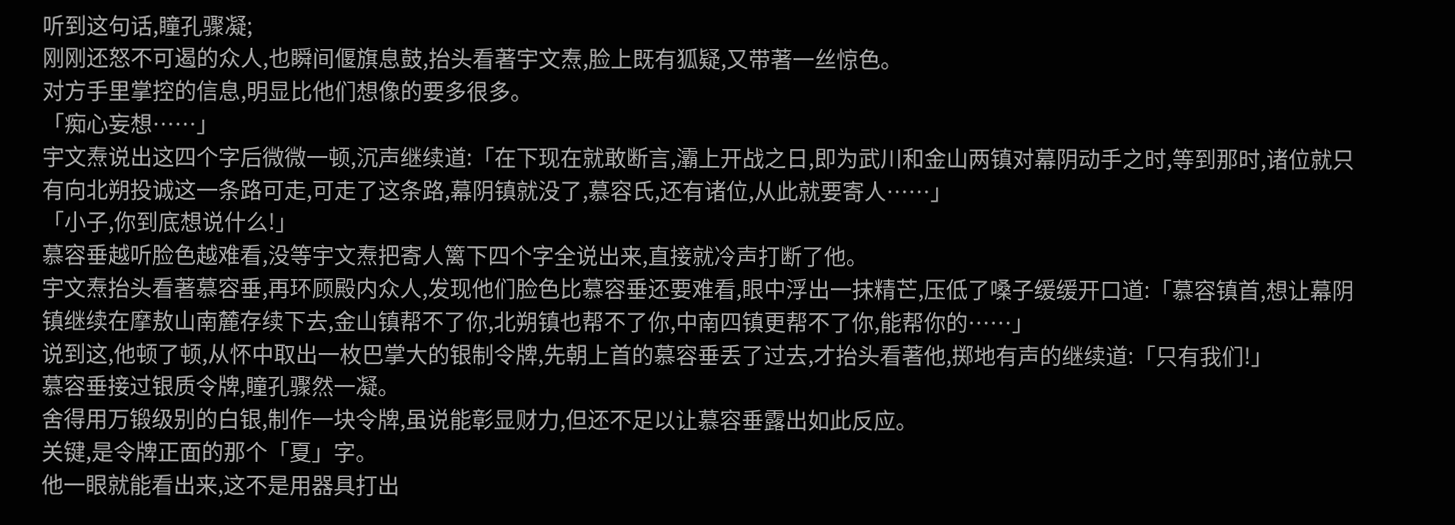听到这句话,瞳孔骤凝;
刚刚还怒不可遏的众人,也瞬间偃旗息鼓,抬头看著宇文焘,脸上既有狐疑,又带著一丝惊色。
对方手里掌控的信息,明显比他们想像的要多很多。
「痴心妄想……」
宇文焘说出这四个字后微微一顿,沉声继续道:「在下现在就敢断言,灞上开战之日,即为武川和金山两镇对幕阴动手之时,等到那时,诸位就只有向北朔投诚这一条路可走,可走了这条路,幕阴镇就没了,慕容氏,还有诸位,从此就要寄人……」
「小子,你到底想说什么!」
慕容垂越听脸色越难看,没等宇文焘把寄人篱下四个字全说出来,直接就冷声打断了他。
宇文焘抬头看著慕容垂,再环顾殿内众人,发现他们脸色比慕容垂还要难看,眼中浮出一抹精芒,压低了嗓子缓缓开口道:「慕容镇首,想让幕阴镇继续在摩敖山南麓存续下去,金山镇帮不了你,北朔镇也帮不了你,中南四镇更帮不了你,能帮你的……」
说到这,他顿了顿,从怀中取出一枚巴掌大的银制令牌,先朝上首的慕容垂丢了过去,才抬头看著他,掷地有声的继续道:「只有我们!」
慕容垂接过银质令牌,瞳孔骤然一凝。
舍得用万锻级别的白银,制作一块令牌,虽说能彰显财力,但还不足以让慕容垂露出如此反应。
关键,是令牌正面的那个「夏」字。
他一眼就能看出来,这不是用器具打出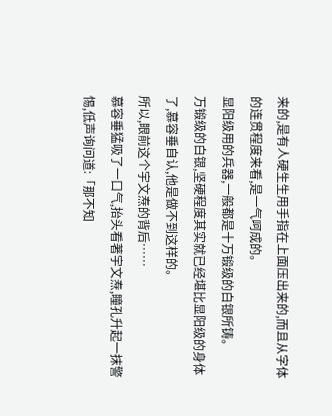来的,是有人硬生生用手指在上面压出来的,而且从字体的连贯程度来看,是一气呵成的。
显阳级用的兵器,一般都是十万锻级的白银所铸。
万锻级的白银,坚硬程度其实就已经堪比显阳级的身体了,慕容垂自认,他是做不到这样的。
所以,眼前这个宇文焘的背后……
慕容垂猛吸了一口气,抬头看著宇文焘,瞳孔升起一抹警惕,低声询问道:「那不知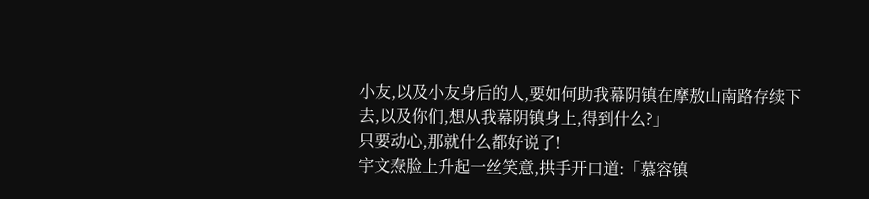小友,以及小友身后的人,要如何助我幕阴镇在摩敖山南路存续下去,以及你们,想从我幕阴镇身上,得到什么?」
只要动心,那就什么都好说了!
宇文焘脸上升起一丝笑意,拱手开口道:「慕容镇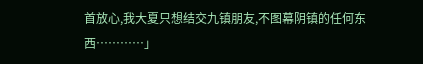首放心,我大夏只想结交九镇朋友,不图幕阴镇的任何东西…………」